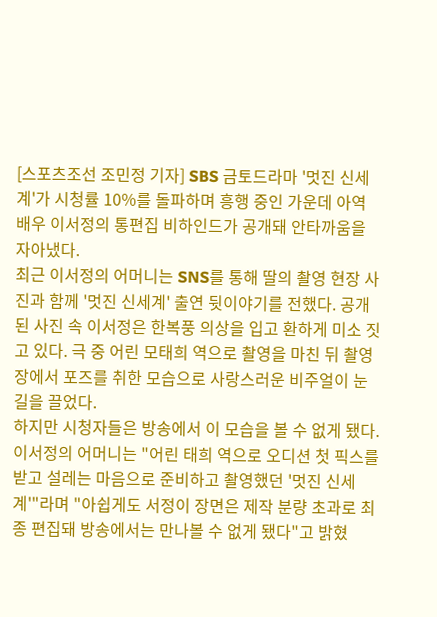[스포츠조선 조민정 기자] SBS 금토드라마 '멋진 신세계'가 시청률 10%를 돌파하며 흥행 중인 가운데 아역 배우 이서정의 통편집 비하인드가 공개돼 안타까움을 자아냈다.
최근 이서정의 어머니는 SNS를 통해 딸의 촬영 현장 사진과 함께 '멋진 신세계' 출연 뒷이야기를 전했다. 공개된 사진 속 이서정은 한복풍 의상을 입고 환하게 미소 짓고 있다. 극 중 어린 모태희 역으로 촬영을 마친 뒤 촬영장에서 포즈를 취한 모습으로 사랑스러운 비주얼이 눈길을 끌었다.
하지만 시청자들은 방송에서 이 모습을 볼 수 없게 됐다.
이서정의 어머니는 "어린 태희 역으로 오디션 첫 픽스를 받고 설레는 마음으로 준비하고 촬영했던 '멋진 신세계'"라며 "아쉽게도 서정이 장면은 제작 분량 초과로 최종 편집돼 방송에서는 만나볼 수 없게 됐다"고 밝혔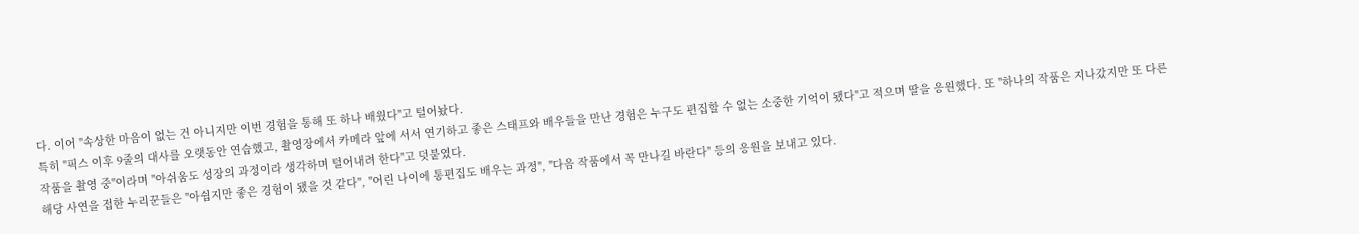다. 이어 "속상한 마음이 없는 건 아니지만 이번 경험을 통해 또 하나 배웠다"고 털어놨다.
특히 "픽스 이후 9줄의 대사를 오랫동안 연습했고, 촬영장에서 카메라 앞에 서서 연기하고 좋은 스태프와 배우들을 만난 경험은 누구도 편집할 수 없는 소중한 기억이 됐다"고 적으며 딸을 응원했다. 또 "하나의 작품은 지나갔지만 또 다른 작품을 촬영 중"이라며 "아쉬움도 성장의 과정이라 생각하며 털어내려 한다"고 덧붙였다.
해당 사연을 접한 누리꾼들은 "아쉽지만 좋은 경험이 됐을 것 같다", "어린 나이에 통편집도 배우는 과정", "다음 작품에서 꼭 만나길 바란다" 등의 응원을 보내고 있다.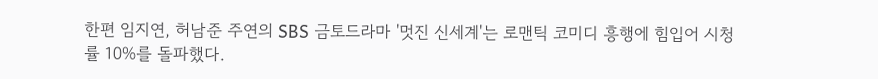한편 임지연, 허남준 주연의 SBS 금토드라마 '멋진 신세계'는 로맨틱 코미디 흥행에 힘입어 시청률 10%를 돌파했다.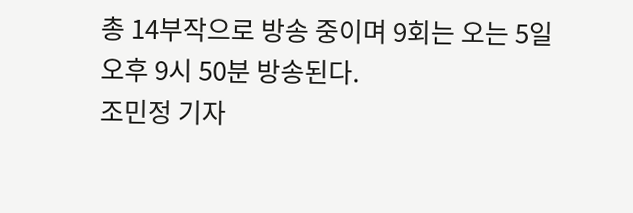총 14부작으로 방송 중이며 9회는 오는 5일 오후 9시 50분 방송된다.
조민정 기자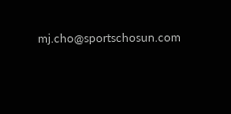mj.cho@sportschosun.com